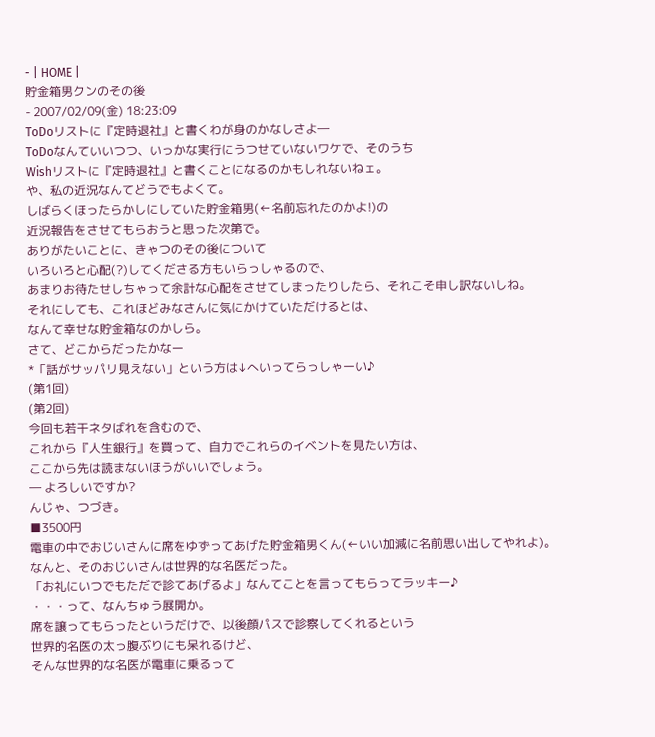- | HOME |
貯金箱男クンのその後
- 2007/02/09(金) 18:23:09
ToDoリストに『定時退社』と書くわが身のかなしさよ―
ToDoなんていいつつ、いっかな実行にうつせていないワケで、そのうち
Wishリストに『定時退社』と書くことになるのかもしれないねェ。
や、私の近況なんてどうでもよくて。
しばらくほったらかしにしていた貯金箱男(←名前忘れたのかよ!)の
近況報告をさせてもらおうと思った次第で。
ありがたいことに、きゃつのその後について
いろいろと心配(?)してくださる方もいらっしゃるので、
あまりお待たせしちゃって余計な心配をさせてしまったりしたら、それこそ申し訳ないしね。
それにしても、これほどみなさんに気にかけていただけるとは、
なんて幸せな貯金箱なのかしら。
さて、どこからだったかなー
*「話がサッパリ見えない」という方は↓へいってらっしゃーい♪
(第1回)
(第2回)
今回も若干ネタばれを含むので、
これから『人生銀行』を買って、自力でこれらのイベントを見たい方は、
ここから先は読まないほうがいいでしょう。
― よろしいですか?
んじゃ、つづき。
■3500円
電車の中でおじいさんに席をゆずってあげた貯金箱男くん(←いい加減に名前思い出してやれよ)。
なんと、そのおじいさんは世界的な名医だった。
「お礼にいつでもただで診てあげるよ」なんてことを言ってもらってラッキー♪
・・・って、なんちゅう展開か。
席を譲ってもらったというだけで、以後顔パスで診察してくれるという
世界的名医の太っ腹ぶりにも呆れるけど、
そんな世界的な名医が電車に乗るって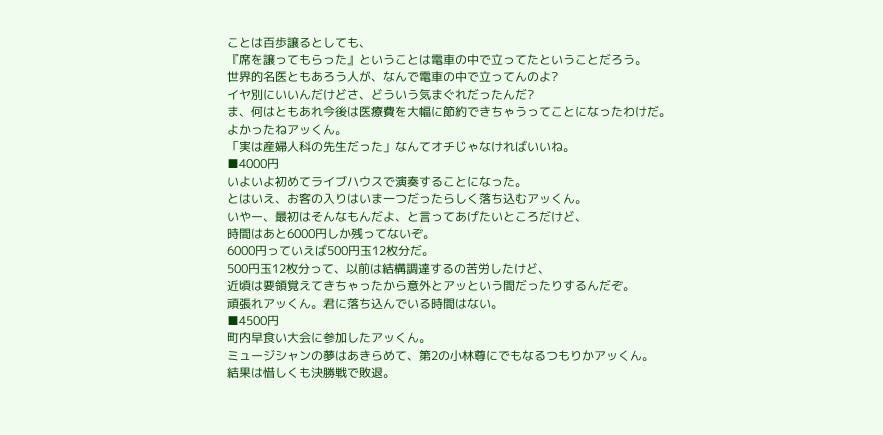ことは百歩譲るとしても、
『席を譲ってもらった』ということは電車の中で立ってたということだろう。
世界的名医ともあろう人が、なんで電車の中で立ってんのよ?
イヤ別にいいんだけどさ、どういう気まぐれだったんだ?
ま、何はともあれ今後は医療費を大幅に節約できちゃうってことになったわけだ。
よかったねアッくん。
「実は産婦人科の先生だった」なんてオチじゃなければいいね。
■4000円
いよいよ初めてライブハウスで演奏することになった。
とはいえ、お客の入りはいま一つだったらしく落ち込むアッくん。
いやー、最初はそんなもんだよ、と言ってあげたいところだけど、
時間はあと6000円しか残ってないぞ。
6000円っていえば500円玉12枚分だ。
500円玉12枚分って、以前は結構調達するの苦労したけど、
近頃は要領覚えてきちゃったから意外とアッという間だったりするんだぞ。
頑張れアッくん。君に落ち込んでいる時間はない。
■4500円
町内早食い大会に参加したアッくん。
ミュージシャンの夢はあきらめて、第2の小林尊にでもなるつもりかアッくん。
結果は惜しくも決勝戦で敗退。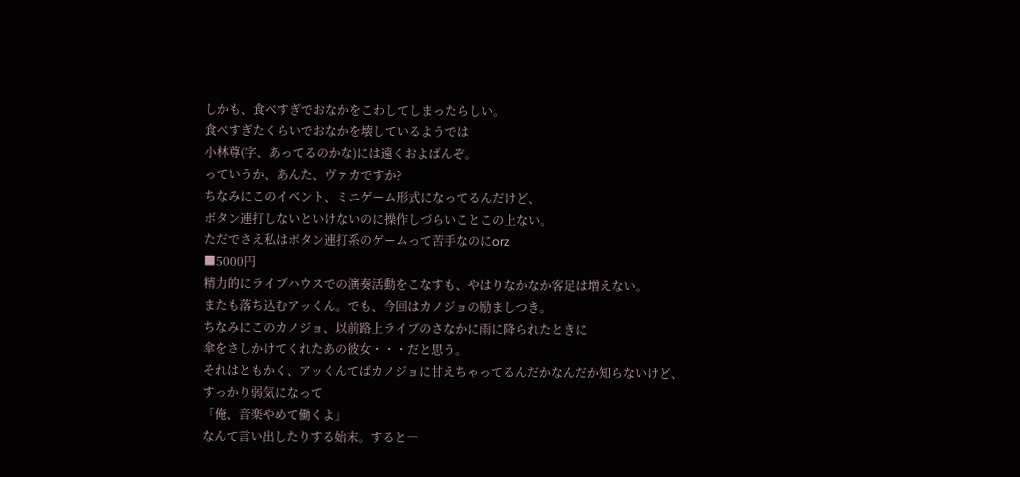しかも、食べすぎでおなかをこわしてしまったらしい。
食べすぎたくらいでおなかを壊しているようでは
小林尊(字、あってるのかな)には遠くおよばんぞ。
っていうか、あんた、ヴァカですか?
ちなみにこのイベント、ミニゲーム形式になってるんだけど、
ボタン連打しないといけないのに操作しづらいことこの上ない。
ただでさえ私はボタン連打系のゲームって苦手なのにorz
■5000円
精力的にライブハウスでの演奏活動をこなすも、やはりなかなか客足は増えない。
またも落ち込むアッくん。でも、今回はカノジョの励ましつき。
ちなみにこのカノジョ、以前路上ライブのさなかに雨に降られたときに
傘をさしかけてくれたあの彼女・・・だと思う。
それはともかく、アッくんてばカノジョに甘えちゃってるんだかなんだか知らないけど、
すっかり弱気になって
「俺、音楽やめて働くよ」
なんて言い出したりする始末。すると―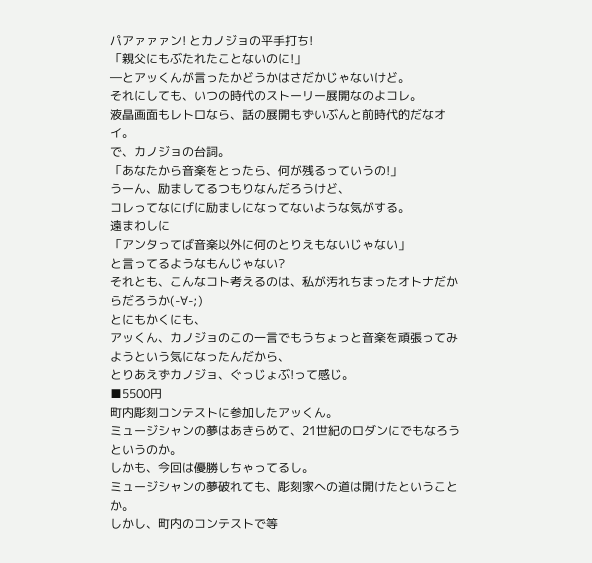パアァァァン! とカノジョの平手打ち!
「親父にもぶたれたことないのに!」
―とアッくんが言ったかどうかはさだかじゃないけど。
それにしても、いつの時代のストーリー展開なのよコレ。
液晶画面もレトロなら、話の展開もずいぶんと前時代的だなオイ。
で、カノジョの台詞。
「あなたから音楽をとったら、何が残るっていうの!」
うーん、励ましてるつもりなんだろうけど、
コレってなにげに励ましになってないような気がする。
遠まわしに
「アンタってば音楽以外に何のとりえもないじゃない」
と言ってるようなもんじゃない?
それとも、こんなコト考えるのは、私が汚れちまったオトナだからだろうか(-∀-;)
とにもかくにも、
アッくん、カノジョのこの一言でもうちょっと音楽を頑張ってみようという気になったんだから、
とりあえずカノジョ、ぐっじょぶ!って感じ。
■5500円
町内彫刻コンテストに参加したアッくん。
ミュージシャンの夢はあきらめて、21世紀のロダンにでもなろうというのか。
しかも、今回は優勝しちゃってるし。
ミュージシャンの夢破れても、彫刻家への道は開けたということか。
しかし、町内のコンテストで等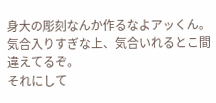身大の彫刻なんか作るなよアッくん。
気合入りすぎな上、気合いれるとこ間違えてるぞ。
それにして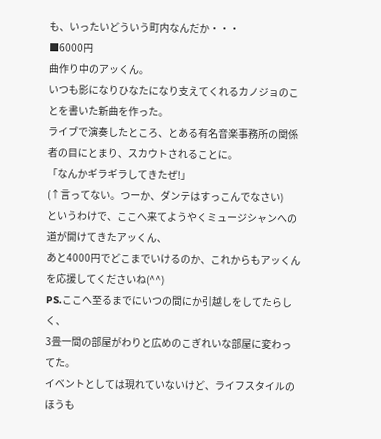も、いったいどういう町内なんだか・・・
■6000円
曲作り中のアッくん。
いつも影になりひなたになり支えてくれるカノジョのことを書いた新曲を作った。
ライブで演奏したところ、とある有名音楽事務所の関係者の目にとまり、スカウトされることに。
「なんかギラギラしてきたぜ!」
(↑言ってない。つーか、ダンテはすっこんでなさい)
というわけで、ここへ来てようやくミュージシャンへの道が開けてきたアッくん、
あと4000円でどこまでいけるのか、これからもアッくんを応援してくださいね(^^)
PS.ここへ至るまでにいつの間にか引越しをしてたらしく、
3畳一間の部屋がわりと広めのこぎれいな部屋に変わってた。
イベントとしては現れていないけど、ライフスタイルのほうも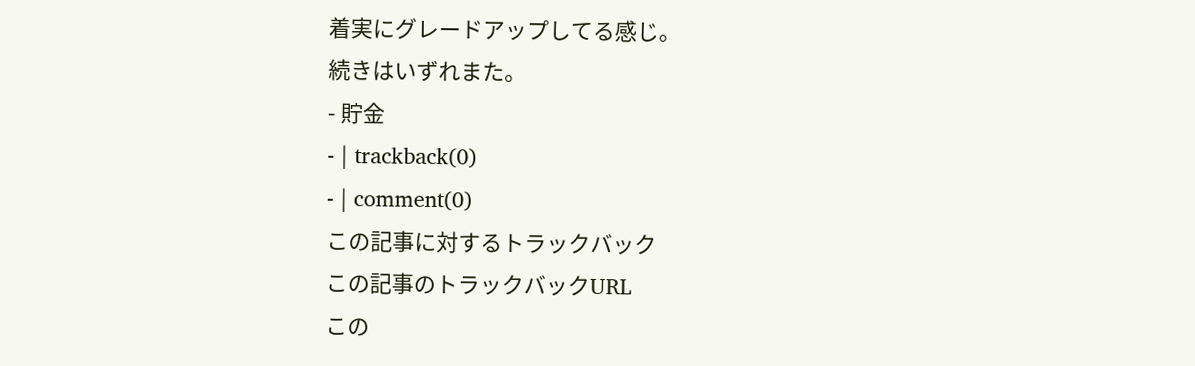着実にグレードアップしてる感じ。
続きはいずれまた。
- 貯金
- | trackback(0)
- | comment(0)
この記事に対するトラックバック
この記事のトラックバックURL
この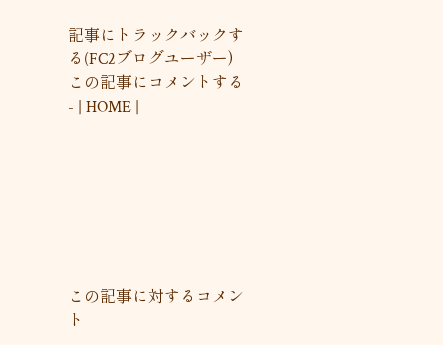記事にトラックバックする(FC2ブログユーザー)
この記事にコメントする
- | HOME |







この記事に対するコメント